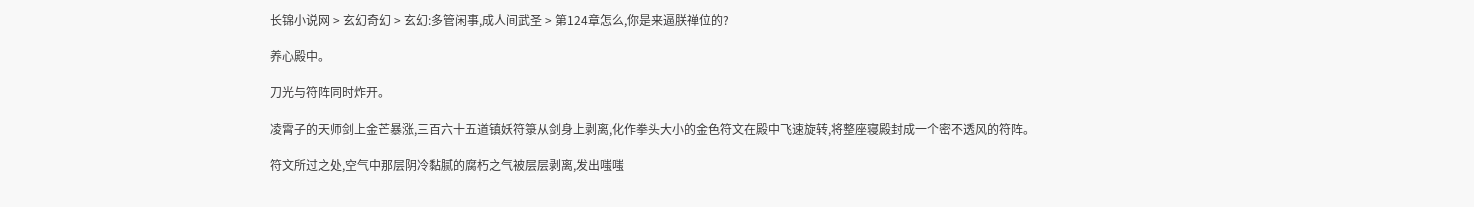长锦小说网 > 玄幻奇幻 > 玄幻:多管闲事,成人间武圣 > 第124章怎么,你是来逼朕禅位的?

养心殿中。

刀光与符阵同时炸开。

凌霄子的天师剑上金芒暴涨,三百六十五道镇妖符箓从剑身上剥离,化作拳头大小的金色符文在殿中飞速旋转,将整座寝殿封成一个密不透风的符阵。

符文所过之处,空气中那层阴冷黏腻的腐朽之气被层层剥离,发出嗤嗤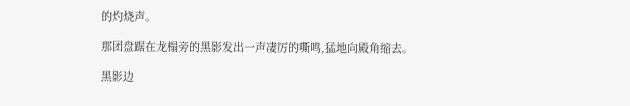的灼烧声。

那团盘踞在龙榻旁的黑影发出一声凄厉的嘶鸣,猛地向殿角缩去。

黑影边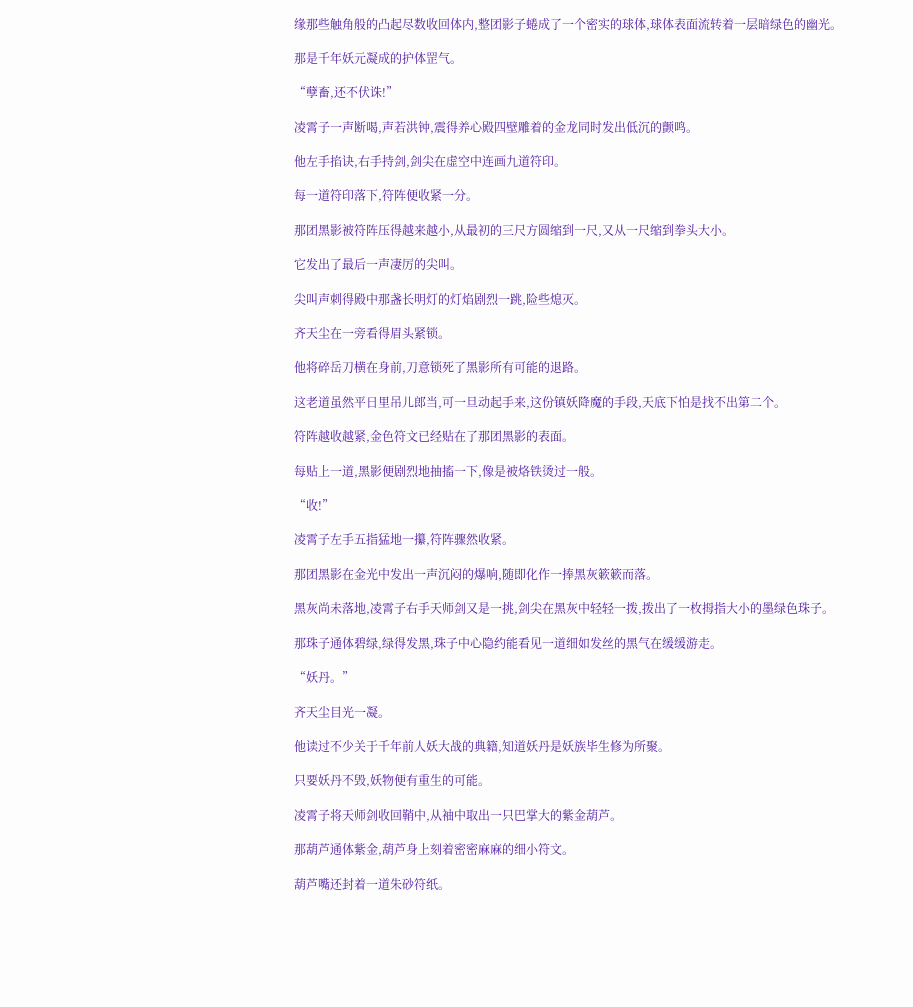缘那些触角般的凸起尽数收回体内,整团影子蜷成了一个密实的球体,球体表面流转着一层暗绿色的幽光。

那是千年妖元凝成的护体罡气。

“孽畜,还不伏诛!”

凌霄子一声断喝,声若洪钟,震得养心殿四壁雕着的金龙同时发出低沉的颤鸣。

他左手掐诀,右手持剑,剑尖在虚空中连画九道符印。

每一道符印落下,符阵便收紧一分。

那团黑影被符阵压得越来越小,从最初的三尺方圆缩到一尺,又从一尺缩到拳头大小。

它发出了最后一声凄厉的尖叫。

尖叫声刺得殿中那盏长明灯的灯焰剧烈一跳,险些熄灭。

齐天尘在一旁看得眉头紧锁。

他将碎岳刀横在身前,刀意锁死了黑影所有可能的退路。

这老道虽然平日里吊儿郎当,可一旦动起手来,这份镇妖降魔的手段,天底下怕是找不出第二个。

符阵越收越紧,金色符文已经贴在了那团黑影的表面。

每贴上一道,黑影便剧烈地抽搐一下,像是被烙铁烫过一般。

“收!”

凌霄子左手五指猛地一攥,符阵骤然收紧。

那团黑影在金光中发出一声沉闷的爆响,随即化作一捧黑灰簌簌而落。

黑灰尚未落地,凌霄子右手天师剑又是一挑,剑尖在黑灰中轻轻一拨,拨出了一枚拇指大小的墨绿色珠子。

那珠子通体碧绿,绿得发黑,珠子中心隐约能看见一道细如发丝的黑气在缓缓游走。

“妖丹。”

齐天尘目光一凝。

他读过不少关于千年前人妖大战的典籍,知道妖丹是妖族毕生修为所聚。

只要妖丹不毁,妖物便有重生的可能。

凌霄子将天师剑收回鞘中,从袖中取出一只巴掌大的紫金葫芦。

那葫芦通体紫金,葫芦身上刻着密密麻麻的细小符文。

葫芦嘴还封着一道朱砂符纸。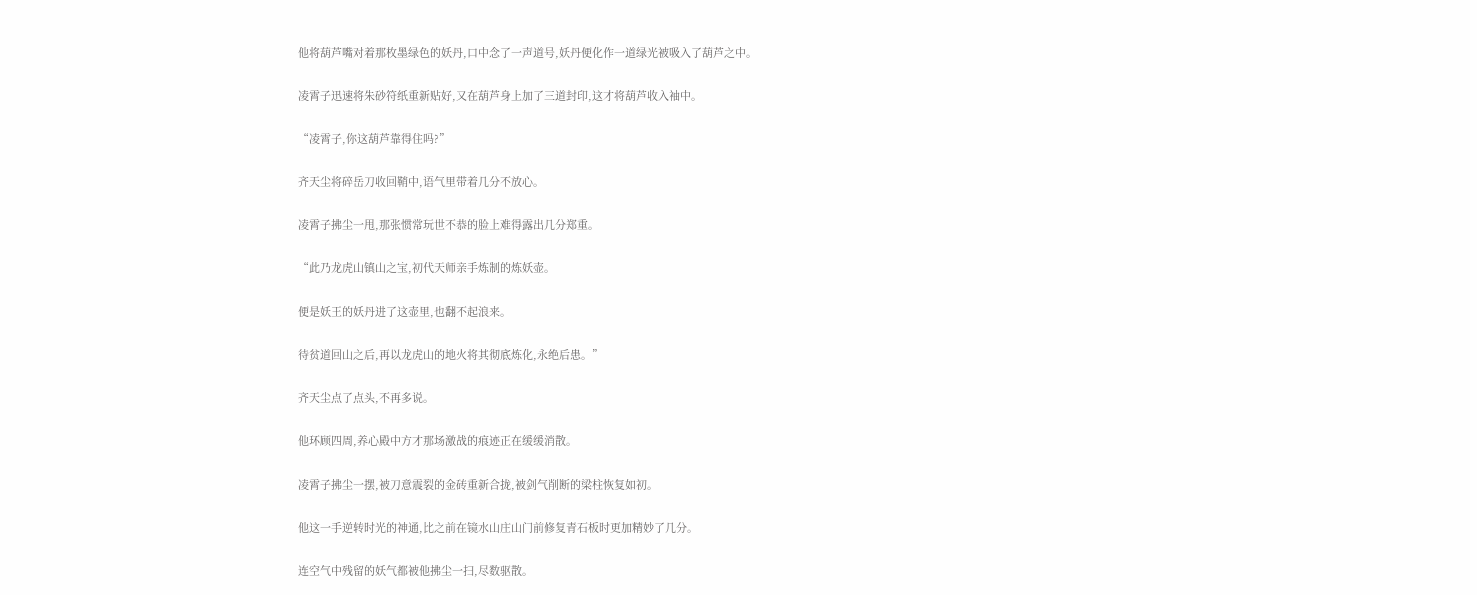他将葫芦嘴对着那枚墨绿色的妖丹,口中念了一声道号,妖丹便化作一道绿光被吸入了葫芦之中。

凌霄子迅速将朱砂符纸重新贴好,又在葫芦身上加了三道封印,这才将葫芦收入袖中。

“凌霄子,你这葫芦靠得住吗?”

齐天尘将碎岳刀收回鞘中,语气里带着几分不放心。

凌霄子拂尘一甩,那张惯常玩世不恭的脸上难得露出几分郑重。

“此乃龙虎山镇山之宝,初代天师亲手炼制的炼妖壶。

便是妖王的妖丹进了这壶里,也翻不起浪来。

待贫道回山之后,再以龙虎山的地火将其彻底炼化,永绝后患。”

齐天尘点了点头,不再多说。

他环顾四周,养心殿中方才那场激战的痕迹正在缓缓消散。

凌霄子拂尘一摆,被刀意震裂的金砖重新合拢,被剑气削断的梁柱恢复如初。

他这一手逆转时光的神通,比之前在镜水山庄山门前修复青石板时更加精妙了几分。

连空气中残留的妖气都被他拂尘一扫,尽数驱散。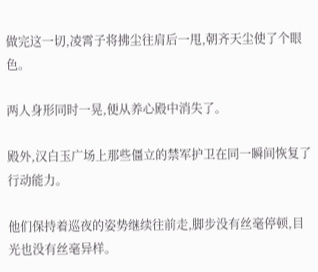做完这一切,凌霄子将拂尘往肩后一甩,朝齐天尘使了个眼色。

两人身形同时一晃,便从养心殿中消失了。

殿外,汉白玉广场上那些僵立的禁军护卫在同一瞬间恢复了行动能力。

他们保持着巡夜的姿势继续往前走,脚步没有丝毫停顿,目光也没有丝毫异样。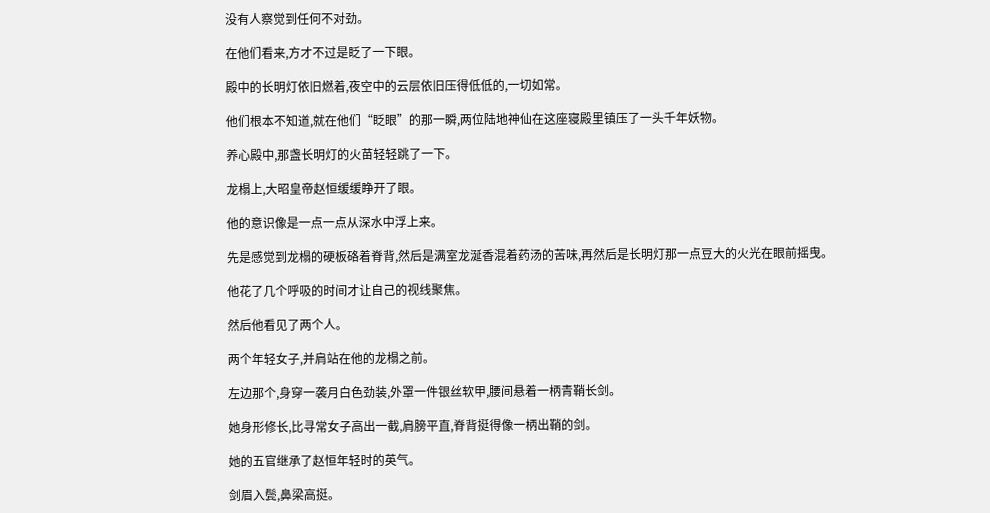没有人察觉到任何不对劲。

在他们看来,方才不过是眨了一下眼。

殿中的长明灯依旧燃着,夜空中的云层依旧压得低低的,一切如常。

他们根本不知道,就在他们“眨眼”的那一瞬,两位陆地神仙在这座寝殿里镇压了一头千年妖物。

养心殿中,那盏长明灯的火苗轻轻跳了一下。

龙榻上,大昭皇帝赵恒缓缓睁开了眼。

他的意识像是一点一点从深水中浮上来。

先是感觉到龙榻的硬板硌着脊背,然后是满室龙涎香混着药汤的苦味,再然后是长明灯那一点豆大的火光在眼前摇曳。

他花了几个呼吸的时间才让自己的视线聚焦。

然后他看见了两个人。

两个年轻女子,并肩站在他的龙榻之前。

左边那个,身穿一袭月白色劲装,外罩一件银丝软甲,腰间悬着一柄青鞘长剑。

她身形修长,比寻常女子高出一截,肩膀平直,脊背挺得像一柄出鞘的剑。

她的五官继承了赵恒年轻时的英气。

剑眉入鬓,鼻梁高挺。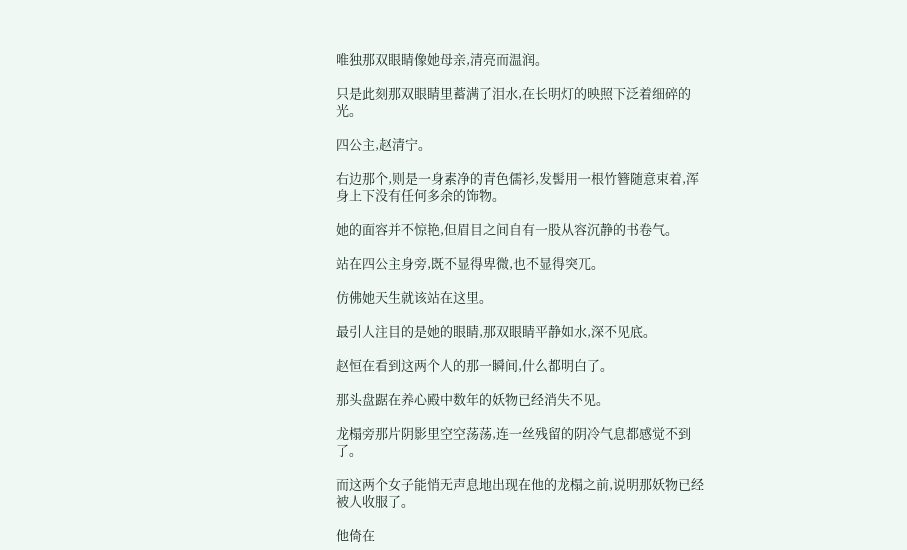唯独那双眼睛像她母亲,清亮而温润。

只是此刻那双眼睛里蓄满了泪水,在长明灯的映照下泛着细碎的光。

四公主,赵清宁。

右边那个,则是一身素净的青色儒衫,发髻用一根竹簪随意束着,浑身上下没有任何多余的饰物。

她的面容并不惊艳,但眉目之间自有一股从容沉静的书卷气。

站在四公主身旁,既不显得卑微,也不显得突兀。

仿佛她天生就该站在这里。

最引人注目的是她的眼睛,那双眼睛平静如水,深不见底。

赵恒在看到这两个人的那一瞬间,什么都明白了。

那头盘踞在养心殿中数年的妖物已经消失不见。

龙榻旁那片阴影里空空荡荡,连一丝残留的阴冷气息都感觉不到了。

而这两个女子能悄无声息地出现在他的龙榻之前,说明那妖物已经被人收服了。

他倚在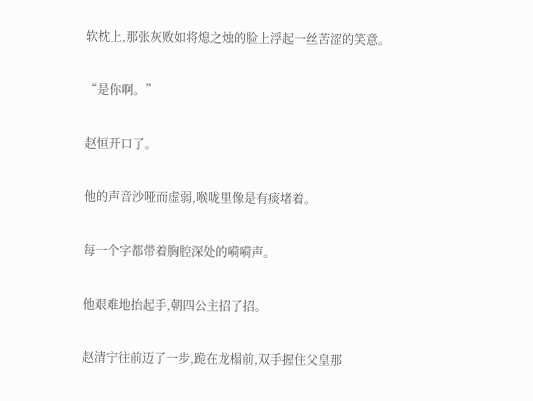软枕上,那张灰败如将熄之烛的脸上浮起一丝苦涩的笑意。

“是你啊。”

赵恒开口了。

他的声音沙哑而虚弱,喉咙里像是有痰堵着。

每一个字都带着胸腔深处的嗬嗬声。

他艰难地抬起手,朝四公主招了招。

赵清宁往前迈了一步,跪在龙榻前,双手握住父皇那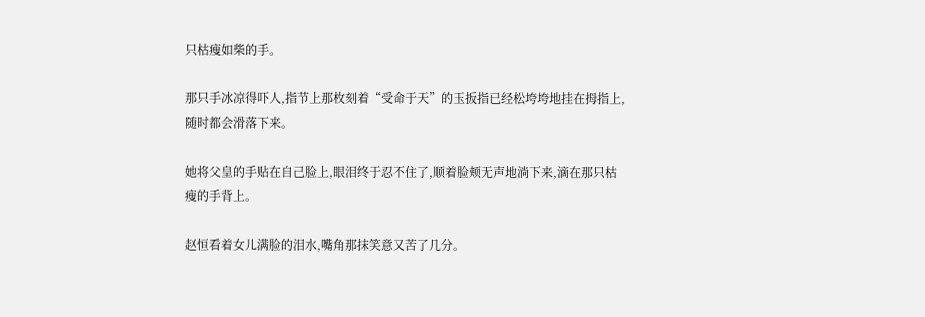只枯瘦如柴的手。

那只手冰凉得吓人,指节上那枚刻着“受命于天”的玉扳指已经松垮垮地挂在拇指上,随时都会滑落下来。

她将父皇的手贴在自己脸上,眼泪终于忍不住了,顺着脸颊无声地淌下来,滴在那只枯瘦的手背上。

赵恒看着女儿满脸的泪水,嘴角那抹笑意又苦了几分。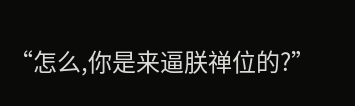“怎么,你是来逼朕禅位的?”